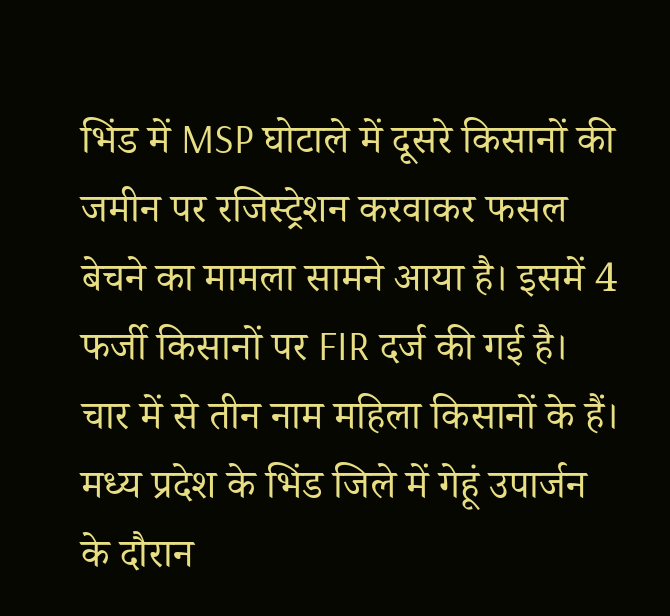भिंड में MSP घोटाले में दूसरे किसानों की जमीन पर रजिस्ट्रेशन करवाकर फसल बेचने का मामला सामने आया है। इसमें 4 फर्जी किसानों पर FIR दर्ज की गई है। चार में से तीन नाम महिला किसानों के हैं।
मध्य प्रदेश के भिंड जिले में गेहूं उपार्जन के दौरान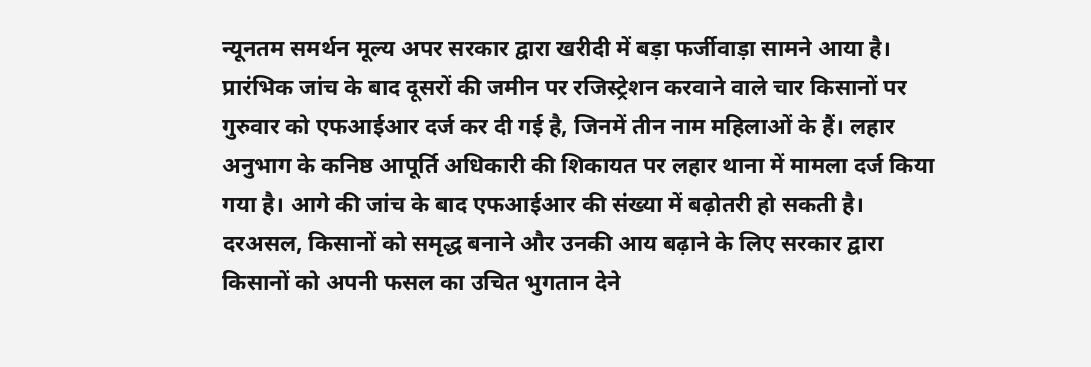न्यूनतम समर्थन मूल्य अपर सरकार द्वारा खरीदी में बड़ा फर्जीवाड़ा सामने आया है। प्रारंभिक जांच के बाद दूसरों की जमीन पर रजिस्ट्रेशन करवाने वाले चार किसानों पर गुरुवार को एफआईआर दर्ज कर दी गई है, जिनमें तीन नाम महिलाओं के हैं। लहार अनुभाग के कनिष्ठ आपूर्ति अधिकारी की शिकायत पर लहार थाना में मामला दर्ज किया गया है। आगे की जांच के बाद एफआईआर की संख्या में बढ़ोतरी हो सकती है। दरअसल, किसानों को समृद्ध बनाने और उनकी आय बढ़ाने के लिए सरकार द्वारा किसानों को अपनी फसल का उचित भुगतान देने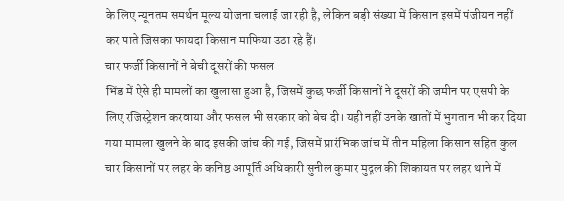के लिए न्यूनतम समर्थन मूल्य योजना चलाई जा रही है, लेकिन बड़ी संख्या में किसान इसमें पंजीयन नहीं कर पाते जिसका फायदा किसान माफिया उठा रहे हैं।
चार फर्जी किसानों ने बेची दूसरों की फसल
भिंड में ऐसे ही मामलों का खुलासा हुआ है, जिसमें कुछ फर्जी किसानों ने दूसरों की जमीन पर एसपी के लिए रजिस्ट्रेशन करवाया और फसल भी सरकार को बेच दी। यही नहीं उनके खातों में भुगतान भी कर दिया गया मामला खुलने के बाद इसकी जांच की गई, जिसमें प्रारंभिक जांच में तीन महिला किसान सहित कुल चार किसानों पर लहर के कनिष्ठ आपूर्ति अधिकारी सुनील कुमार मुद्गल की शिकायत पर लहर थाने में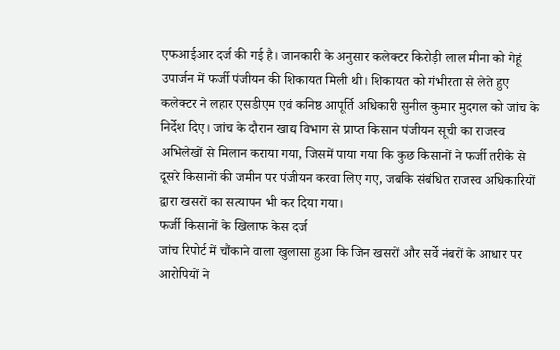एफआईआर दर्ज की गई है। जानकारी के अनुसार कलेक्टर किरोड़ी लाल मीना को गेहूं उपार्जन में फर्जी पंजीयन की शिकायत मिली थी। शिकायत को गंभीरता से लेते हुए कलेक्टर ने लहार एसडीएम एवं कनिष्ठ आपूर्ति अधिकारी सुनील कुमार मुदगल को जांच के निर्देश दिए। जांच के दौरान खाद्य विभाग से प्राप्त किसान पंजीयन सूची का राजस्व अभिलेखों से मिलान कराया गया, जिसमें पाया गया कि कुछ किसानों ने फर्जी तरीके से दूसरे किसानों की जमीन पर पंजीयन करवा लिए गए, जबकि संबंधित राजस्व अधिकारियों द्वारा खसरों का सत्यापन भी कर दिया गया।
फर्जी किसानों के खिलाफ केस दर्ज
जांच रिपोर्ट में चौंकाने वाला खुलासा हुआ कि जिन खसरों और सर्वे नंबरों के आधार पर आरोपियों ने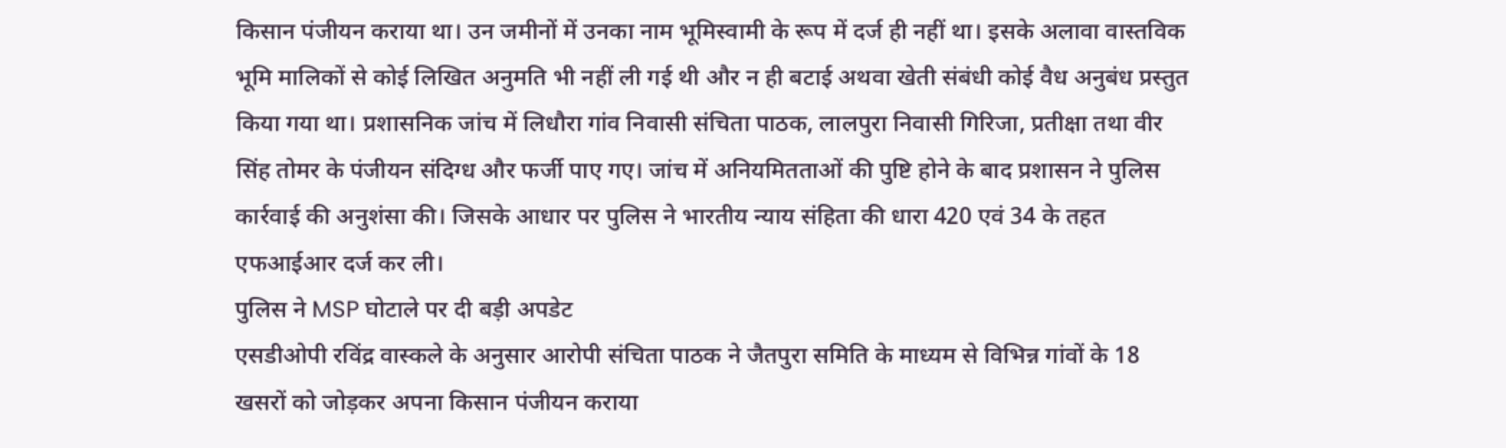किसान पंजीयन कराया था। उन जमीनों में उनका नाम भूमिस्वामी के रूप में दर्ज ही नहीं था। इसके अलावा वास्तविक भूमि मालिकों से कोई लिखित अनुमति भी नहीं ली गई थी और न ही बटाई अथवा खेती संबंधी कोई वैध अनुबंध प्रस्तुत किया गया था। प्रशासनिक जांच में लिधौरा गांव निवासी संचिता पाठक, लालपुरा निवासी गिरिजा, प्रतीक्षा तथा वीर सिंह तोमर के पंजीयन संदिग्ध और फर्जी पाए गए। जांच में अनियमितताओं की पुष्टि होने के बाद प्रशासन ने पुलिस कार्रवाई की अनुशंसा की। जिसके आधार पर पुलिस ने भारतीय न्याय संहिता की धारा 420 एवं 34 के तहत एफआईआर दर्ज कर ली।
पुलिस ने MSP घोटाले पर दी बड़ी अपडेट
एसडीओपी रविंद्र वास्कले के अनुसार आरोपी संचिता पाठक ने जैतपुरा समिति के माध्यम से विभिन्न गांवों के 18 खसरों को जोड़कर अपना किसान पंजीयन कराया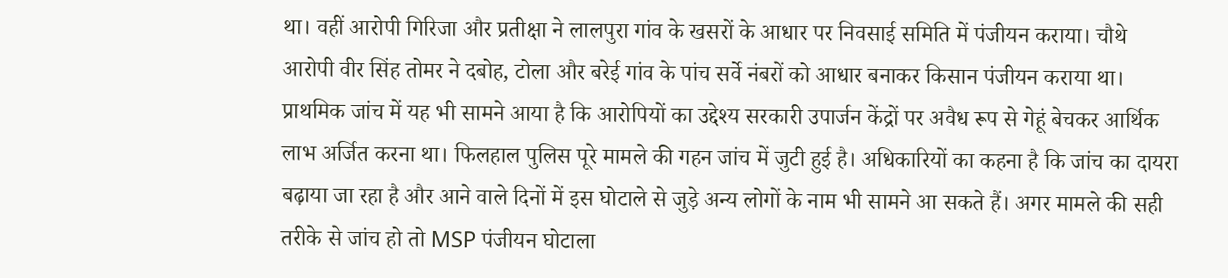था। वहीं आरोपी गिरिजा और प्रतीक्षा ने लालपुरा गांव के खसरों के आधार पर निवसाई समिति में पंजीयन कराया। चौथे आरोपी वीर सिंह तोमर ने दबोह, टोला और बरेई गांव के पांच सर्वे नंबरों को आधार बनाकर किसान पंजीयन कराया था। प्राथमिक जांच में यह भी सामने आया है कि आरोपियों का उद्देश्य सरकारी उपार्जन केंद्रों पर अवैध रूप से गेहूं बेचकर आर्थिक लाभ अर्जित करना था। फिलहाल पुलिस पूरे मामले की गहन जांच में जुटी हुई है। अधिकारियों का कहना है कि जांच का दायरा बढ़ाया जा रहा है और आने वाले दिनों में इस घोटाले से जुड़े अन्य लोगों के नाम भी सामने आ सकते हैं। अगर मामले की सही तरीके से जांच हो तो MSP पंजीयन घोटाला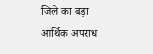जिले का बड़ा आर्थिक अपराध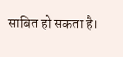साबित हो सकता है।